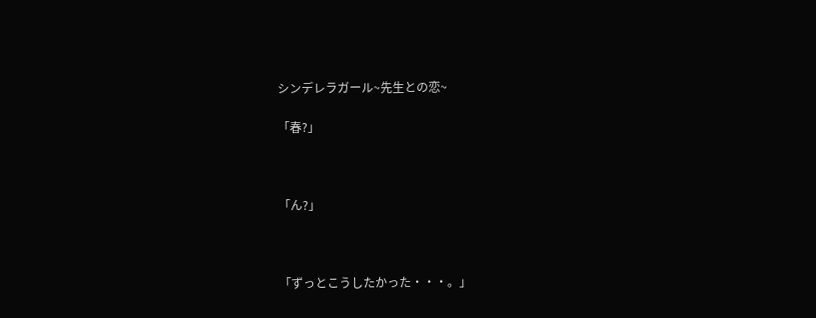シンデレラガール~先生との恋~

「春?」



「ん?」



「ずっとこうしたかった・・・。」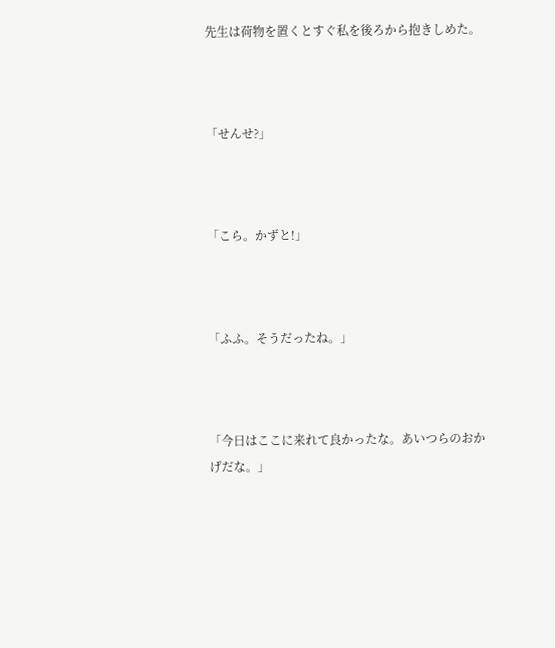先生は荷物を置くとすぐ私を後ろから抱きしめた。



「せんせ?」



「こら。かずと!」



「ふふ。そうだったね。」



「今日はここに来れて良かったな。あいつらのおかげだな。」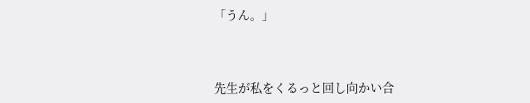「うん。」



先生が私をくるっと回し向かい合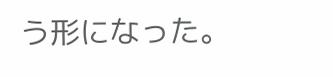う形になった。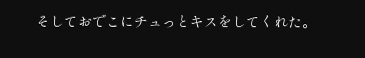そしておでこにチュっとキスをしてくれた。